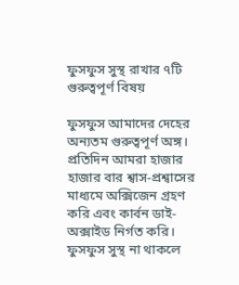ফুসফুস সুস্থ রাখার ৭টি গুরুত্বপূর্ণ বিষয়

ফুসফুস আমাদের দেহের অন্যতম গুরুত্বপূর্ণ অঙ্গ। প্রতিদিন আমরা হাজার হাজার বার শ্বাস-প্রশ্বাসের মাধ্যমে অক্সিজেন গ্রহণ করি এবং কার্বন ডাই-অক্সাইড নির্গত করি। ফুসফুস সুস্থ না থাকলে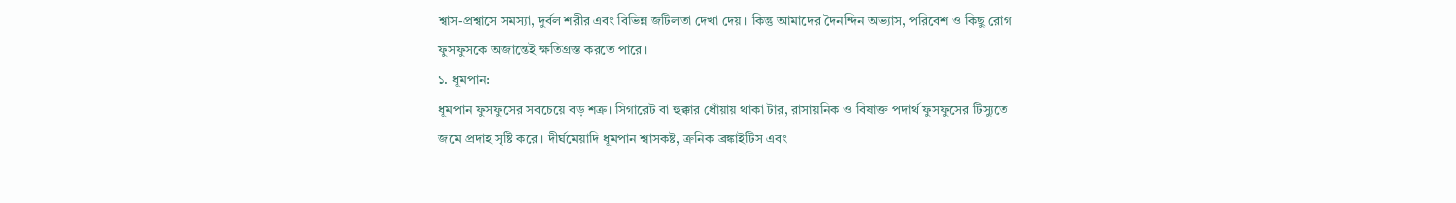শ্বাস-প্রশ্বাসে সমস্যা, দুর্বল শরীর এবং বিভিন্ন জটিলতা দেখা দেয়। কিন্তু আমাদের দৈনন্দিন অভ্যাস, পরিবেশ ও কিছু রোগ ফুসফুসকে অজান্তেই ক্ষতিগ্রস্ত করতে পারে।
১. ধূমপান:
ধূমপান ফুসফুসের সবচেয়ে বড় শত্রু। সিগারেট বা হুক্কার ধোঁয়ায় থাকা টার, রাসায়নিক ও বিষাক্ত পদার্থ ফুসফুসের টিস্যুতে জমে প্রদাহ সৃষ্টি করে। দীর্ঘমেয়াদি ধূমপান শ্বাসকষ্ট, ক্রনিক ব্রঙ্কাইটিস এবং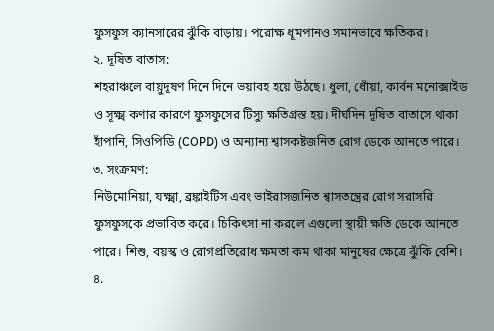ফুসফুস ক্যানসারের ঝুঁকি বাড়ায়। পরোক্ষ ধূমপানও সমানভাবে ক্ষতিকর।
২. দূষিত বাতাস:
শহরাঞ্চলে বায়ুদূষণ দিনে দিনে ভয়াবহ হয়ে উঠছে। ধুলা, ধোঁয়া, কার্বন মনোক্সাইড ও সূক্ষ্ম কণার কারণে ফুসফুসের টিস্যু ক্ষতিগ্রস্ত হয়। দীর্ঘদিন দূষিত বাতাসে থাকা হাঁপানি, সিওপিডি (COPD) ও অন্যান্য শ্বাসকষ্টজনিত রোগ ডেকে আনতে পারে।
৩. সংক্রমণ:
নিউমোনিয়া, যক্ষ্মা, ব্রঙ্কাইটিস এবং ভাইরাসজনিত শ্বাসতন্ত্রের রোগ সরাসরি ফুসফুসকে প্রভাবিত করে। চিকিৎসা না করলে এগুলো স্থায়ী ক্ষতি ডেকে আনতে পারে। শিশু, বয়স্ক ও রোগপ্রতিরোধ ক্ষমতা কম থাকা মানুষের ক্ষেত্রে ঝুঁকি বেশি।
৪.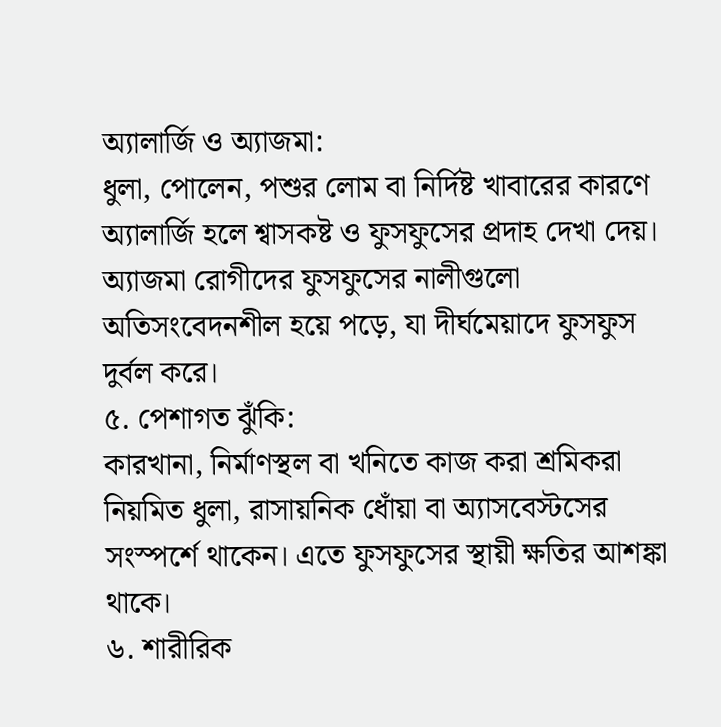অ্যালার্জি ও অ্যাজমা:
ধুলা, পোলেন, পশুর লোম বা নির্দিষ্ট খাবারের কারণে অ্যালার্জি হলে শ্বাসকষ্ট ও ফুসফুসের প্রদাহ দেখা দেয়। অ্যাজমা রোগীদের ফুসফুসের নালীগুলো অতিসংবেদনশীল হয়ে পড়ে, যা দীর্ঘমেয়াদে ফুসফুস দুর্বল করে।
৫. পেশাগত ঝুঁকি:
কারখানা, নির্মাণস্থল বা খনিতে কাজ করা শ্রমিকরা নিয়মিত ধুলা, রাসায়নিক ধোঁয়া বা অ্যাসবেস্টসের সংস্পর্শে থাকেন। এতে ফুসফুসের স্থায়ী ক্ষতির আশঙ্কা থাকে।
৬. শারীরিক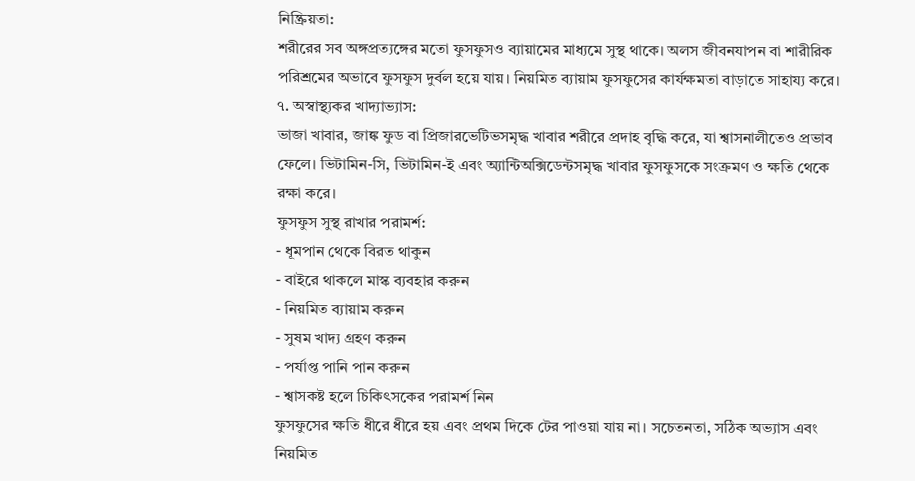নিষ্ক্রিয়তা:
শরীরের সব অঙ্গপ্রত্যঙ্গের মতো ফুসফুসও ব্যায়ামের মাধ্যমে সুস্থ থাকে। অলস জীবনযাপন বা শারীরিক পরিশ্রমের অভাবে ফুসফুস দুর্বল হয়ে যায়। নিয়মিত ব্যায়াম ফুসফুসের কার্যক্ষমতা বাড়াতে সাহায্য করে।
৭. অস্বাস্থ্যকর খাদ্যাভ্যাস:
ভাজা খাবার, জাঙ্ক ফুড বা প্রিজারভেটিভসমৃদ্ধ খাবার শরীরে প্রদাহ বৃদ্ধি করে, যা শ্বাসনালীতেও প্রভাব ফেলে। ভিটামিন-সি, ভিটামিন-ই এবং অ্যান্টিঅক্সিডেন্টসমৃদ্ধ খাবার ফুসফুসকে সংক্রমণ ও ক্ষতি থেকে রক্ষা করে।
ফুসফুস সুস্থ রাখার পরামর্শ:
- ধূমপান থেকে বিরত থাকুন
- বাইরে থাকলে মাস্ক ব্যবহার করুন
- নিয়মিত ব্যায়াম করুন
- সুষম খাদ্য গ্রহণ করুন
- পর্যাপ্ত পানি পান করুন
- শ্বাসকষ্ট হলে চিকিৎসকের পরামর্শ নিন
ফুসফুসের ক্ষতি ধীরে ধীরে হয় এবং প্রথম দিকে টের পাওয়া যায় না। সচেতনতা, সঠিক অভ্যাস এবং নিয়মিত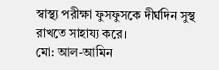স্বাস্থ্য পরীক্ষা ফুসফুসকে দীর্ঘদিন সুস্থ রাখতে সাহায্য করে।
মো: আল-আমিন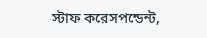স্টাফ করেসপন্ডেন্ট,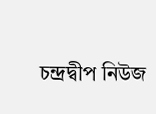চন্দ্রদ্বীপ নিউজ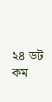২৪ ডট কম